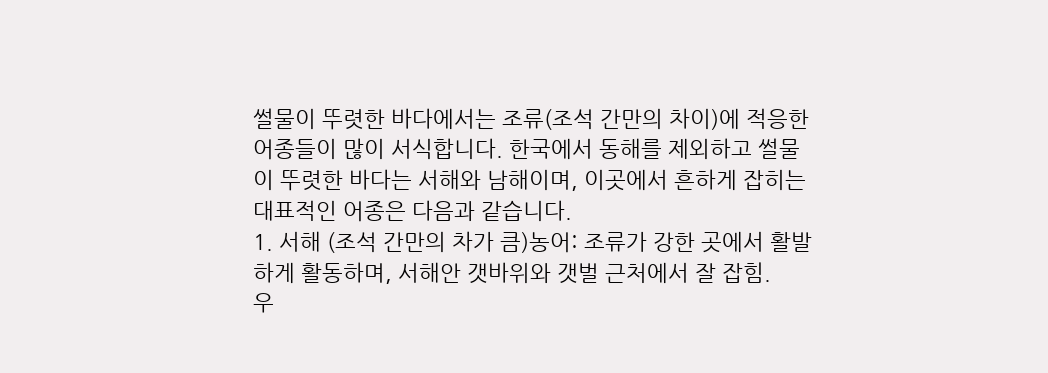썰물이 뚜렷한 바다에서는 조류(조석 간만의 차이)에 적응한 어종들이 많이 서식합니다. 한국에서 동해를 제외하고 썰물이 뚜렷한 바다는 서해와 남해이며, 이곳에서 흔하게 잡히는 대표적인 어종은 다음과 같습니다.
1. 서해 (조석 간만의 차가 큼)농어: 조류가 강한 곳에서 활발하게 활동하며, 서해안 갯바위와 갯벌 근처에서 잘 잡힘.
우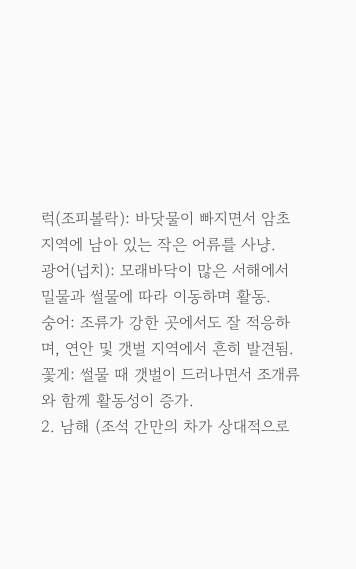럭(조피볼락): 바닷물이 빠지면서 암초 지역에 남아 있는 작은 어류를 사냥.
광어(넙치): 모래바닥이 많은 서해에서 밀물과 썰물에 따라 이동하며 활동.
숭어: 조류가 강한 곳에서도 잘 적응하며, 연안 및 갯벌 지역에서 흔히 발견됨.
꽃게: 썰물 때 갯벌이 드러나면서 조개류와 함께 활동성이 증가.
2. 남해 (조석 간만의 차가 상대적으로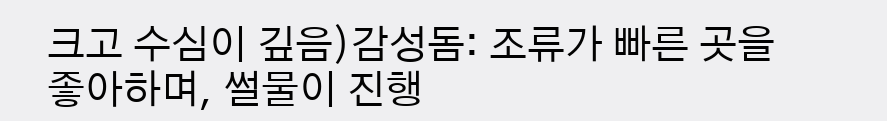크고 수심이 깊음)감성돔: 조류가 빠른 곳을 좋아하며, 썰물이 진행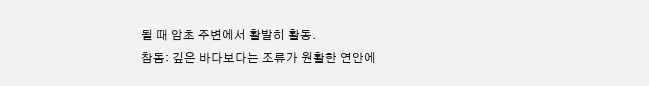될 때 암초 주변에서 활발히 활동.
참돔: 깊은 바다보다는 조류가 원활한 연안에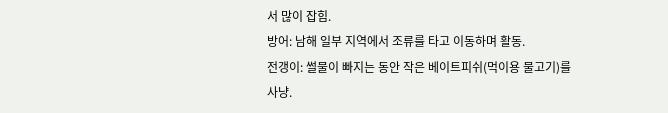서 많이 잡힘.
방어: 남해 일부 지역에서 조류를 타고 이동하며 활동.
전갱이: 썰물이 빠지는 동안 작은 베이트피쉬(먹이용 물고기)를 사냥.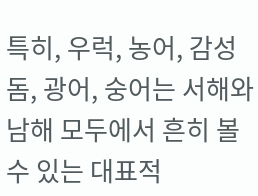특히, 우럭, 농어, 감성돔, 광어, 숭어는 서해와 남해 모두에서 흔히 볼 수 있는 대표적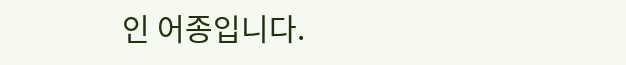인 어종입니다.